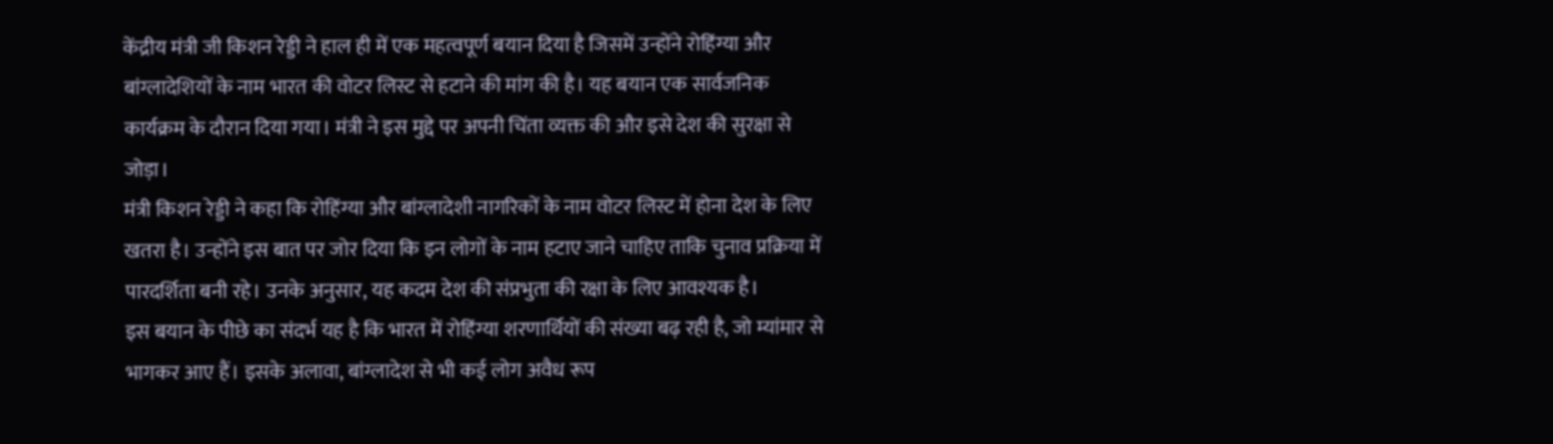केंद्रीय मंत्री जी किशन रेड्डी ने हाल ही में एक महत्वपूर्ण बयान दिया है जिसमें उन्होंने रोहिंग्या और बांग्लादेशियों के नाम भारत की वोटर लिस्ट से हटाने की मांग की है। यह बयान एक सार्वजनिक कार्यक्रम के दौरान दिया गया। मंत्री ने इस मुद्दे पर अपनी चिंता व्यक्त की और इसे देश की सुरक्षा से जोड़ा।
मंत्री किशन रेड्डी ने कहा कि रोहिंग्या और बांग्लादेशी नागरिकों के नाम वोटर लिस्ट में होना देश के लिए खतरा है। उन्होंने इस बात पर जोर दिया कि इन लोगों के नाम हटाए जाने चाहिए ताकि चुनाव प्रक्रिया में पारदर्शिता बनी रहे। उनके अनुसार, यह कदम देश की संप्रभुता की रक्षा के लिए आवश्यक है।
इस बयान के पीछे का संदर्भ यह है कि भारत में रोहिंग्या शरणार्थियों की संख्या बढ़ रही है, जो म्यांमार से भागकर आए हैं। इसके अलावा, बांग्लादेश से भी कई लोग अवैध रूप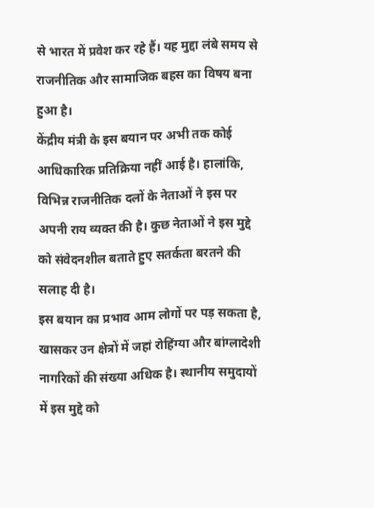से भारत में प्रवेश कर रहे हैं। यह मुद्दा लंबे समय से राजनीतिक और सामाजिक बहस का विषय बना हुआ है।
केंद्रीय मंत्री के इस बयान पर अभी तक कोई आधिकारिक प्रतिक्रिया नहीं आई है। हालांकि, विभिन्न राजनीतिक दलों के नेताओं ने इस पर अपनी राय व्यक्त की है। कुछ नेताओं ने इस मुद्दे को संवेदनशील बताते हुए सतर्कता बरतने की सलाह दी है।
इस बयान का प्रभाव आम लोगों पर पड़ सकता है, खासकर उन क्षेत्रों में जहां रोहिंग्या और बांग्लादेशी नागरिकों की संख्या अधिक है। स्थानीय समुदायों में इस मुद्दे को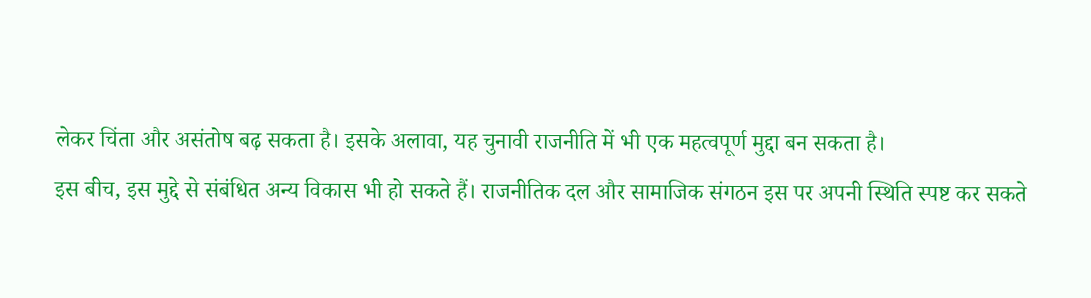लेकर चिंता और असंतोष बढ़ सकता है। इसके अलावा, यह चुनावी राजनीति में भी एक महत्वपूर्ण मुद्दा बन सकता है।
इस बीच, इस मुद्दे से संबंधित अन्य विकास भी हो सकते हैं। राजनीतिक दल और सामाजिक संगठन इस पर अपनी स्थिति स्पष्ट कर सकते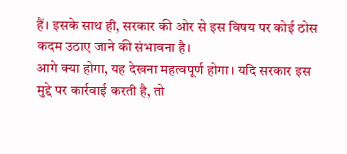हैं। इसके साथ ही, सरकार की ओर से इस विषय पर कोई ठोस कदम उठाए जाने की संभावना है।
आगे क्या होगा, यह देखना महत्वपूर्ण होगा। यदि सरकार इस मुद्दे पर कार्रवाई करती है, तो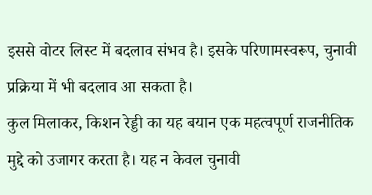इससे वोटर लिस्ट में बदलाव संभव है। इसके परिणामस्वरूप, चुनावी प्रक्रिया में भी बदलाव आ सकता है।
कुल मिलाकर, किशन रेड्डी का यह बयान एक महत्वपूर्ण राजनीतिक मुद्दे को उजागर करता है। यह न केवल चुनावी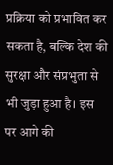प्रक्रिया को प्रभावित कर सकता है, बल्कि देश की सुरक्षा और संप्रभुता से भी जुड़ा हुआ है। इस पर आगे की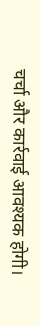चर्चा और कार्रवाई आवश्यक होगी।